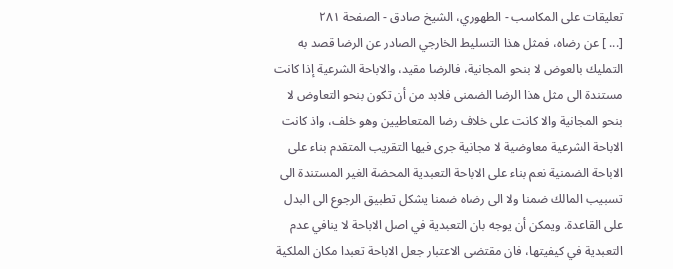تعليقات على المكاسب - الطهوري، الشيخ صادق - الصفحة ٢٨١
[... ] عن رضاه، فمثل هذا التسليط الخارجي الصادر عن الرضا قصد به التمليك بالعوض لا بنحو المجانية، فالرضا مقيد، والاباحة الشرعية إذا كانت مستندة الى مثل هذا الرضا الضمنى فلابد من أن تكون بنحو التعاوض لا بنحو المجانية والا كانت على خلاف رضا المتعاطيين وهو خلف، واذ كانت الاباحة الشرعية معاوضية لا مجانية جرى فيها التقريب المتقدم بناء على الاباحة الضمنية نعم بناء على الاباحة التعبدية المحضة الغير المستندة الى تسبيب المالك ضمنا ولا الى رضاه ضمنا يشكل تطبيق الرجوع الى البدل على القاعدة. ويمكن أن يوجه بان التعبدية في اصل الاباحة لا ينافي عدم التعبدية في كيفيتها، فان مقتضى الاعتبار جعل الاباحة تعبدا مكان الملكية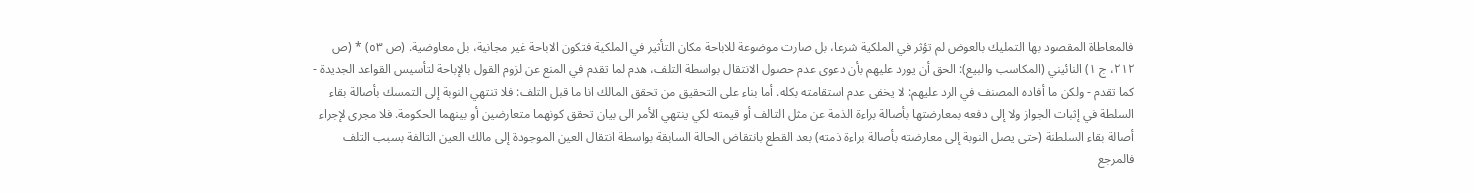فالمعاطاة المقصود بها التمليك بالعوض لم تؤثر في الملكية شرعا، بل صارت موضوعة للاباحة مكان التأثير في الملكية فتكون الاباحة غير مجانية، بل معاوضية. (ص ٥٣) * (ص ٢١٢، ج ١) النائيني (المكاسب والبيع): الحق أن يورد عليهم بأن دعوى عدم حصول الانتقال بواسطة التلف، هدم لما تقدم في المنع عن لزوم القول بالإباحة لتأسيس القواعد الجديدة - كما تقدم - ولكن ما أفاده المصنف في الرد عليهم: لا يخفى عدم استقامته بكله. أما بناء على التحقيق من تحقق المالك انا ما قبل التلف: فلا تنتهي النوبة إلى التمسك بأصالة بقاء السلطة في إثبات الجواز ولا إلى دفعه بمعارضتها بأصالة براءة الذمة عن مثل التالف أو قيمته لكي ينتهي الأمر الى بيان تحقق كونهما متعارضين أو بينهما الحكومة. فلا مجرى لإجراء أصالة بقاء السلطنة (حتى يصل النوبة إلى معارضته بأصالة براءة ذمته) بعد القطع بانتقاض الحالة السابقة بواسطة انتقال العين الموجودة إلى مالك العين التالفة بسبب التلف فالمرجع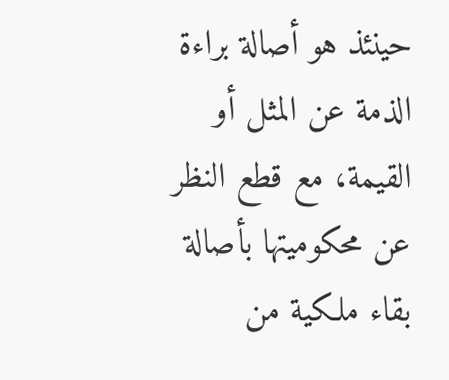حينئذ هو أصالة براءة الذمة عن المثل أو القيمة، مع قطع النظر عن محكوميتها بأصالة بقاء ملكية من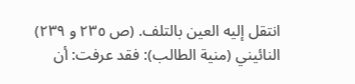انتقل إليه العين بالتلف. (ص ٢٣٥ و ٢٣٩) النائيني (منية الطالب): فقد عرفت: أن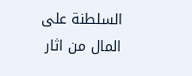السلطنة على المال من اثار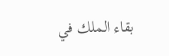بقاء الملك في